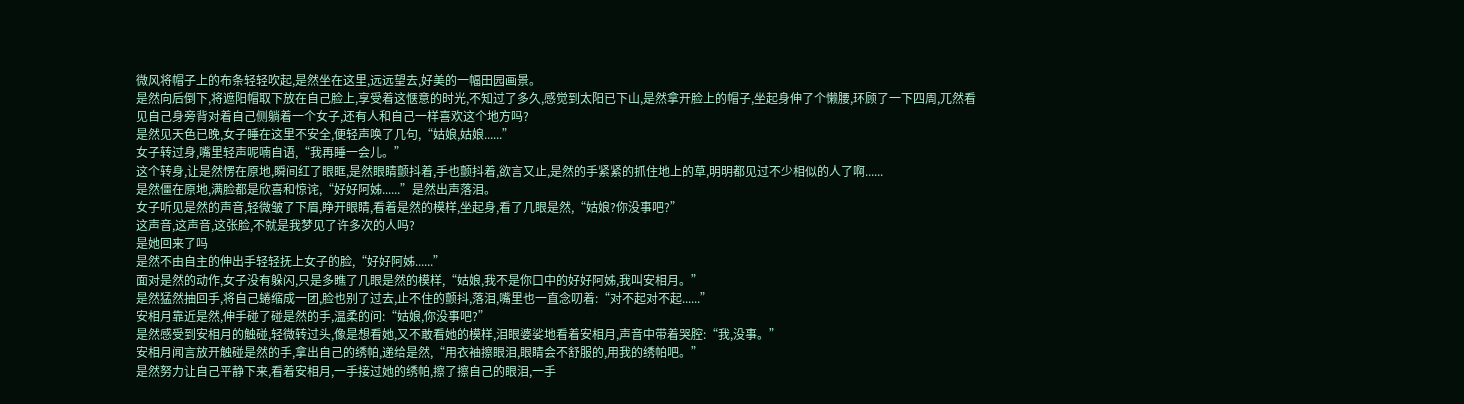微风将帽子上的布条轻轻吹起,是然坐在这里,远远望去,好美的一幅田园画景。
是然向后倒下,将遮阳帽取下放在自己脸上,享受着这惬意的时光,不知过了多久,感觉到太阳已下山,是然拿开脸上的帽子,坐起身伸了个懒腰,环顾了一下四周,兀然看见自己身旁背对着自己侧躺着一个女子,还有人和自己一样喜欢这个地方吗?
是然见天色已晚,女子睡在这里不安全,便轻声唤了几句,“姑娘,姑娘......”
女子转过身,嘴里轻声呢喃自语,“我再睡一会儿。”
这个转身,让是然愣在原地,瞬间红了眼眶,是然眼睛颤抖着,手也颤抖着,欲言又止,是然的手紧紧的抓住地上的草,明明都见过不少相似的人了啊......
是然僵在原地,满脸都是欣喜和惊诧,“好好阿姊......”是然出声落泪。
女子听见是然的声音,轻微皱了下眉,睁开眼睛,看着是然的模样,坐起身,看了几眼是然,“姑娘?你没事吧?”
这声音,这声音,这张脸,不就是我梦见了许多次的人吗?
是她回来了吗
是然不由自主的伸出手轻轻抚上女子的脸,“好好阿姊......”
面对是然的动作,女子没有躲闪,只是多瞧了几眼是然的模样,“姑娘,我不是你口中的好好阿姊,我叫安相月。”
是然猛然抽回手,将自己蜷缩成一团,脸也别了过去,止不住的颤抖,落泪,嘴里也一直念叨着:“对不起对不起......”
安相月靠近是然,伸手碰了碰是然的手,温柔的问:“姑娘,你没事吧?”
是然感受到安相月的触碰,轻微转过头,像是想看她,又不敢看她的模样,泪眼婆娑地看着安相月,声音中带着哭腔:“我,没事。”
安相月闻言放开触碰是然的手,拿出自己的绣帕,递给是然,“用衣袖擦眼泪,眼睛会不舒服的,用我的绣帕吧。”
是然努力让自己平静下来,看着安相月,一手接过她的绣帕,擦了擦自己的眼泪,一手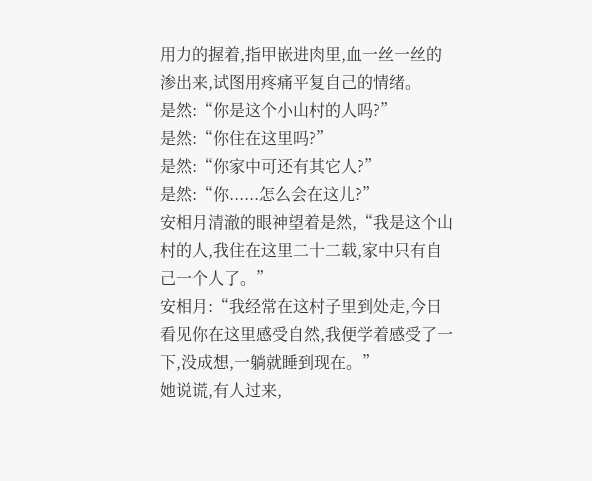用力的握着,指甲嵌进肉里,血一丝一丝的渗出来,试图用疼痛平复自己的情绪。
是然:“你是这个小山村的人吗?”
是然:“你住在这里吗?”
是然:“你家中可还有其它人?”
是然:“你......怎么会在这儿?”
安相月清澈的眼神望着是然,“我是这个山村的人,我住在这里二十二载,家中只有自己一个人了。”
安相月:“我经常在这村子里到处走,今日看见你在这里感受自然,我便学着感受了一下,没成想,一躺就睡到现在。”
她说谎,有人过来,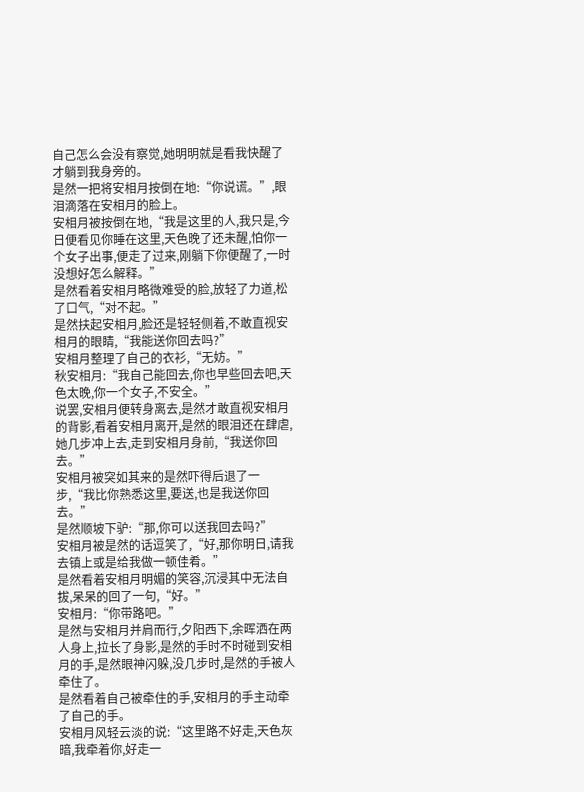自己怎么会没有察觉,她明明就是看我快醒了才躺到我身旁的。
是然一把将安相月按倒在地:“你说谎。”,眼泪滴落在安相月的脸上。
安相月被按倒在地,“我是这里的人,我只是,今日便看见你睡在这里,天色晚了还未醒,怕你一个女子出事,便走了过来,刚躺下你便醒了,一时没想好怎么解释。”
是然看着安相月略微难受的脸,放轻了力道,松了口气,“对不起。”
是然扶起安相月,脸还是轻轻侧着,不敢直视安相月的眼睛,“我能送你回去吗?”
安相月整理了自己的衣衫,“无妨。”
秋安相月:“我自己能回去,你也早些回去吧,天色太晚,你一个女子,不安全。”
说罢,安相月便转身离去,是然才敢直视安相月的背影,看着安相月离开,是然的眼泪还在肆虐,她几步冲上去,走到安相月身前,“我送你回去。”
安相月被突如其来的是然吓得后退了一步,“我比你熟悉这里,要送,也是我送你回去。”
是然顺坡下驴:“那,你可以送我回去吗?”
安相月被是然的话逗笑了,“好,那你明日,请我去镇上或是给我做一顿佳肴。”
是然看着安相月明媚的笑容,沉浸其中无法自拔,呆呆的回了一句,“好。”
安相月:“你带路吧。”
是然与安相月并肩而行,夕阳西下,余晖洒在两人身上,拉长了身影,是然的手时不时碰到安相月的手,是然眼神闪躲,没几步时,是然的手被人牵住了。
是然看着自己被牵住的手,安相月的手主动牵了自己的手。
安相月风轻云淡的说:“这里路不好走,天色灰暗,我牵着你,好走一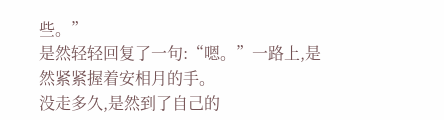些。”
是然轻轻回复了一句:“嗯。”一路上,是然紧紧握着安相月的手。
没走多久,是然到了自己的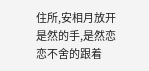住所,安相月放开是然的手,是然恋恋不舍的跟着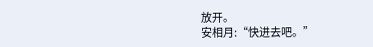放开。
安相月:“快进去吧。”